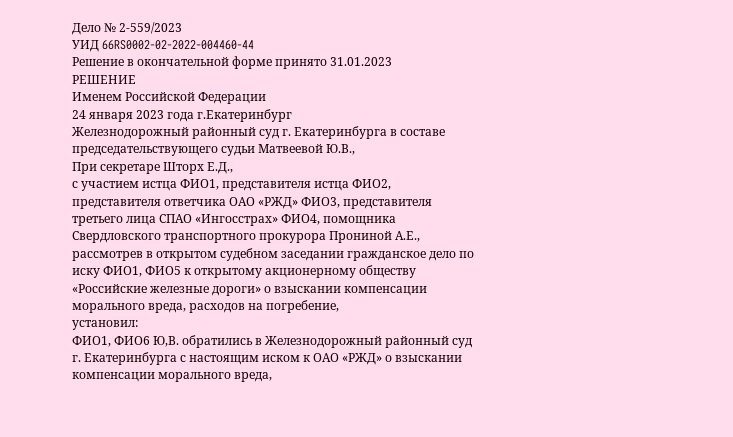Дело № 2-559/2023
УИД 66RS0002-02-2022-004460-44
Решение в окончательной форме принято 31.01.2023
РЕШЕНИЕ
Именем Российской Федерации
24 января 2023 года г.Екатеринбург
Железнодорожный районный суд г. Екатеринбурга в составе председательствующего судьи Матвеевой Ю.В.,
При секретаре Шторх Е.Д.,
с участием истца ФИО1, представителя истца ФИО2, представителя ответчика ОАО «РЖД» ФИО3, представителя третьего лица СПАО «Ингосстрах» ФИО4, помощника Свердловского транспортного прокурора Прониной А.Е.,
рассмотрев в открытом судебном заседании гражданское дело по иску ФИО1, ФИО5 к открытому акционерному обществу «Российские железные дороги» о взыскании компенсации морального вреда, расходов на погребение,
установил:
ФИО1, ФИО6 Ю,В. обратились в Железнодорожный районный суд г. Екатеринбурга с настоящим иском к ОАО «РЖД» о взыскании компенсации морального вреда,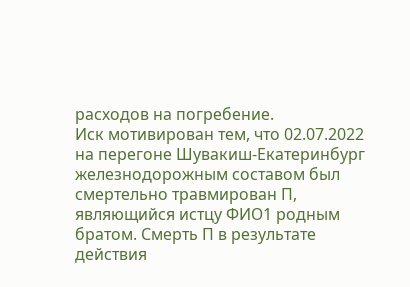расходов на погребение.
Иск мотивирован тем, что 02.07.2022 на перегоне Шувакиш-Екатеринбург железнодорожным составом был смертельно травмирован П, являющийся истцу ФИО1 родным братом. Смерть П в результате действия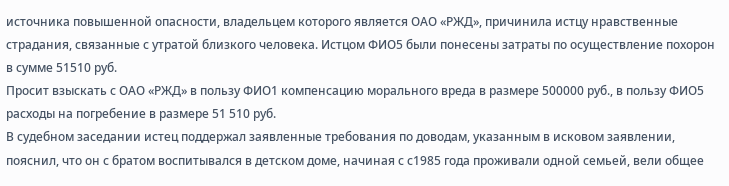источника повышенной опасности, владельцем которого является ОАО «РЖД», причинила истцу нравственные страдания, связанные с утратой близкого человека. Истцом ФИО5 были понесены затраты по осуществление похорон в сумме 51510 руб.
Просит взыскать с ОАО «РЖД» в пользу ФИО1 компенсацию морального вреда в размере 500000 руб., в пользу ФИО5 расходы на погребение в размере 51 510 руб.
В судебном заседании истец поддержал заявленные требования по доводам, указанным в исковом заявлении, пояснил, что он с братом воспитывался в детском доме, начиная с с1985 года проживали одной семьей, вели общее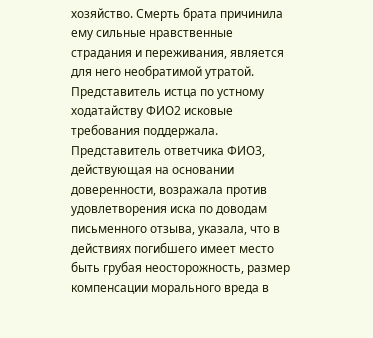хозяйство. Смерть брата причинила ему сильные нравственные страдания и переживания, является для него необратимой утратой.
Представитель истца по устному ходатайству ФИО2 исковые требования поддержала.
Представитель ответчика ФИО3, действующая на основании доверенности, возражала против удовлетворения иска по доводам письменного отзыва, указала, что в действиях погибшего имеет место быть грубая неосторожность, размер компенсации морального вреда в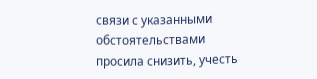связи с указанными обстоятельствами просила снизить, учесть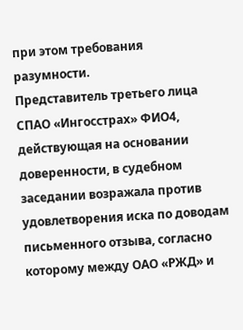при этом требования разумности.
Представитель третьего лица СПАО «Ингосстрах» ФИО4, действующая на основании доверенности, в судебном заседании возражала против удовлетворения иска по доводам письменного отзыва, согласно которому между ОАО «РЖД» и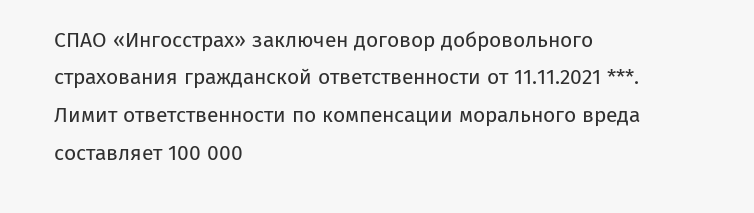СПАО «Ингосстрах» заключен договор добровольного страхования гражданской ответственности от 11.11.2021 ***. Лимит ответственности по компенсации морального вреда составляет 100 000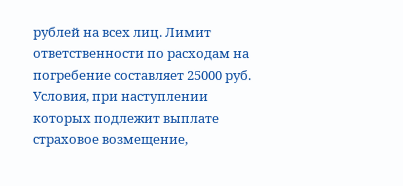рублей на всех лиц. Лимит ответственности по расходам на погребение составляет 25000 руб. Условия, при наступлении которых подлежит выплате страховое возмещение,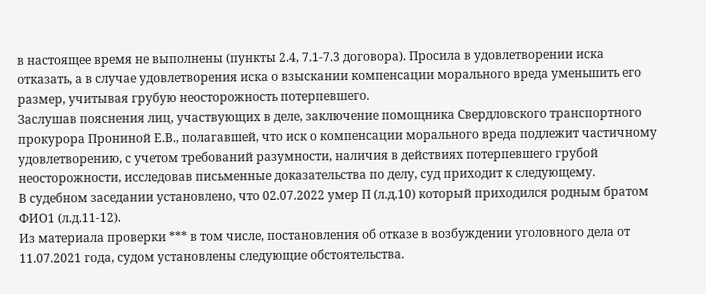в настоящее время не выполнены (пункты 2.4, 7.1-7.3 договора). Просила в удовлетворении иска отказать, а в случае удовлетворения иска о взыскании компенсации морального вреда уменьшить его размер, учитывая грубую неосторожность потерпевшего.
Заслушав пояснения лиц, участвующих в деле, заключение помощника Свердловского транспортного прокурора Прониной Е.В., полагавшей, что иск о компенсации морального вреда подлежит частичному удовлетворению, с учетом требований разумности, наличия в действиях потерпевшего грубой неосторожности, исследовав письменные доказательства по делу, суд приходит к следующему.
В судебном заседании установлено, что 02.07.2022 умер П (л.д.10) который приходился родным братом ФИО1 (л.д.11-12).
Из материала проверки *** в том числе, постановления об отказе в возбуждении уголовного дела от 11.07.2021 года, судом установлены следующие обстоятельства.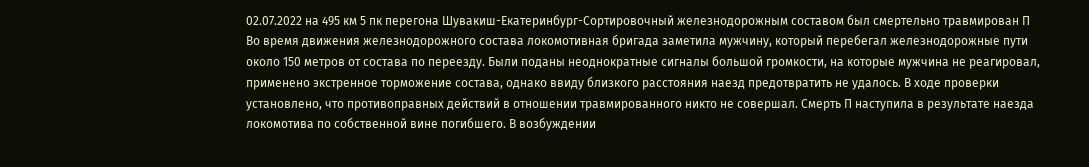02.07.2022 на 495 км 5 пк перегона Шувакиш-Екатеринбург-Сортировочный железнодорожным составом был смертельно травмирован П Во время движения железнодорожного состава локомотивная бригада заметила мужчину, который перебегал железнодорожные пути около 150 метров от состава по переезду. Были поданы неоднократные сигналы большой громкости, на которые мужчина не реагировал, применено экстренное торможение состава, однако ввиду близкого расстояния наезд предотвратить не удалось. В ходе проверки установлено, что противоправных действий в отношении травмированного никто не совершал. Смерть П наступила в результате наезда локомотива по собственной вине погибшего. В возбуждении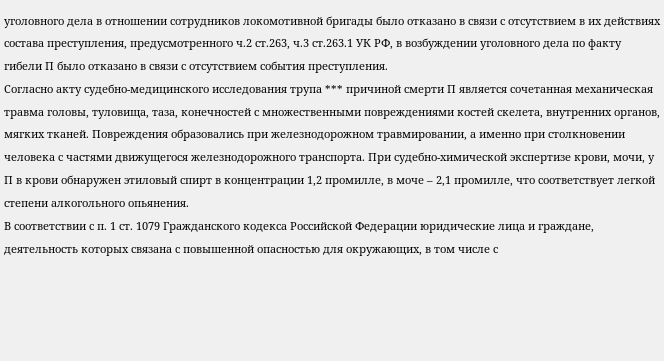уголовного дела в отношении сотрудников локомотивной бригады было отказано в связи с отсутствием в их действиях состава преступления, предусмотренного ч.2 ст.263, ч.3 ст.263.1 УК РФ, в возбуждении уголовного дела по факту гибели П было отказано в связи с отсутствием события преступления.
Согласно акту судебно-медицинского исследования трупа *** причиной смерти П является сочетанная механическая травма головы, туловища, таза, конечностей с множественными повреждениями костей скелета, внутренних органов, мягких тканей. Повреждения образовались при железнодорожном травмировании, а именно при столкновении человека с частями движущегося железнодорожного транспорта. При судебно-химической экспертизе крови, мочи, у П в крови обнаружен этиловый спирт в концентрации 1,2 промилле, в моче – 2,1 промилле, что соответствует легкой степени алкогольного опьянения.
В соответствии с п. 1 ст. 1079 Гражданского кодекса Российской Федерации юридические лица и граждане, деятельность которых связана с повышенной опасностью для окружающих, в том числе с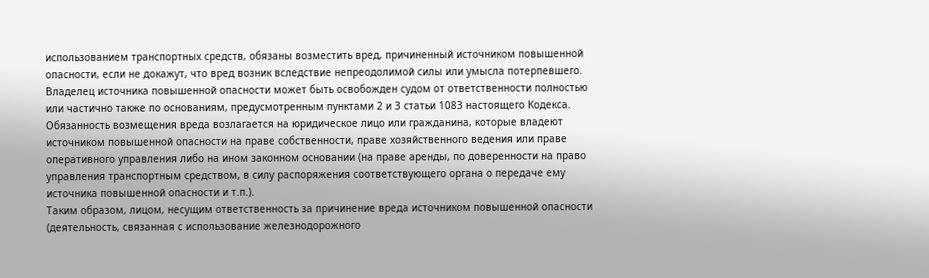использованием транспортных средств, обязаны возместить вред, причиненный источником повышенной опасности, если не докажут, что вред возник вследствие непреодолимой силы или умысла потерпевшего. Владелец источника повышенной опасности может быть освобожден судом от ответственности полностью или частично также по основаниям, предусмотренным пунктами 2 и 3 статьи 1083 настоящего Кодекса. Обязанность возмещения вреда возлагается на юридическое лицо или гражданина, которые владеют источником повышенной опасности на праве собственности, праве хозяйственного ведения или праве оперативного управления либо на ином законном основании (на праве аренды, по доверенности на право управления транспортным средством, в силу распоряжения соответствующего органа о передаче ему источника повышенной опасности и т.п.).
Таким образом, лицом, несущим ответственность за причинение вреда источником повышенной опасности (деятельность, связанная с использование железнодорожного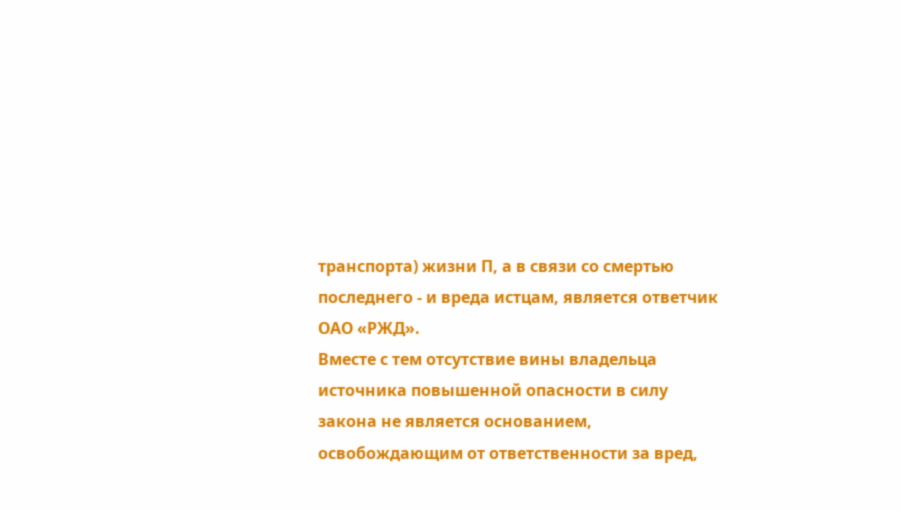транспорта) жизни П, а в связи со смертью последнего - и вреда истцам, является ответчик ОАО «РЖД».
Вместе с тем отсутствие вины владельца источника повышенной опасности в силу закона не является основанием, освобождающим от ответственности за вред,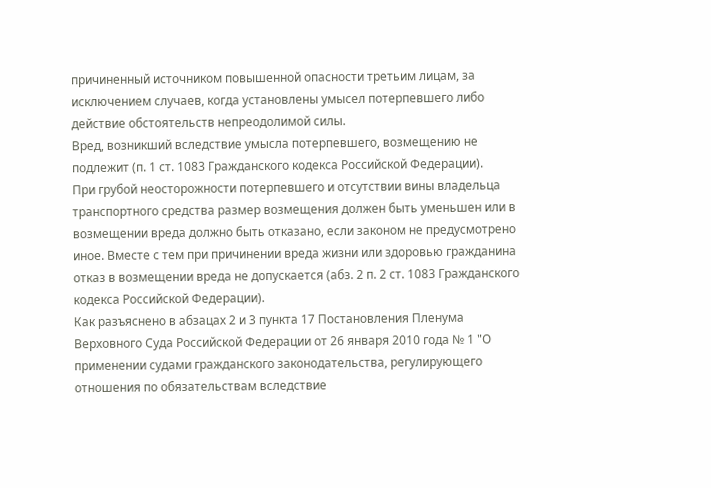причиненный источником повышенной опасности третьим лицам, за исключением случаев, когда установлены умысел потерпевшего либо действие обстоятельств непреодолимой силы.
Вред, возникший вследствие умысла потерпевшего, возмещению не подлежит (п. 1 ст. 1083 Гражданского кодекса Российской Федерации).
При грубой неосторожности потерпевшего и отсутствии вины владельца транспортного средства размер возмещения должен быть уменьшен или в возмещении вреда должно быть отказано, если законом не предусмотрено иное. Вместе с тем при причинении вреда жизни или здоровью гражданина отказ в возмещении вреда не допускается (абз. 2 п. 2 ст. 1083 Гражданского кодекса Российской Федерации).
Как разъяснено в абзацах 2 и 3 пункта 17 Постановления Пленума Верховного Суда Российской Федерации от 26 января 2010 года № 1 "О применении судами гражданского законодательства, регулирующего отношения по обязательствам вследствие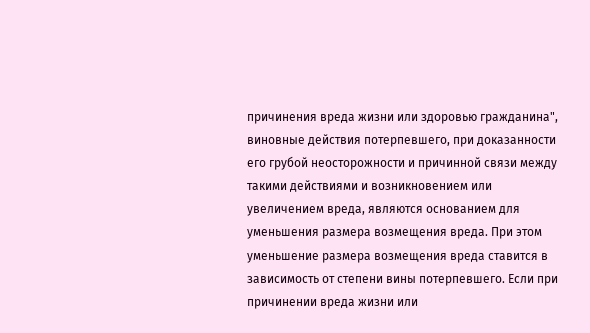причинения вреда жизни или здоровью гражданина", виновные действия потерпевшего, при доказанности его грубой неосторожности и причинной связи между такими действиями и возникновением или увеличением вреда, являются основанием для уменьшения размера возмещения вреда. При этом уменьшение размера возмещения вреда ставится в зависимость от степени вины потерпевшего. Если при причинении вреда жизни или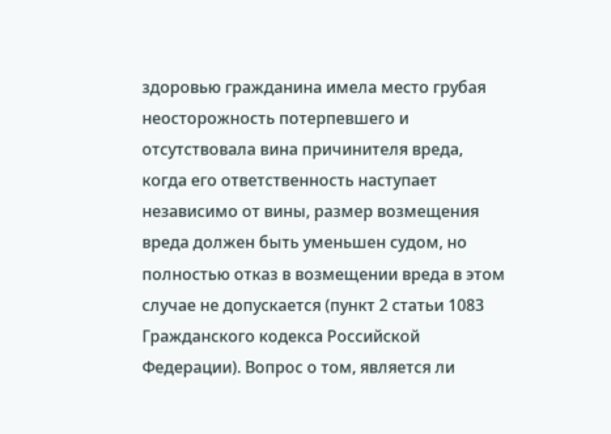здоровью гражданина имела место грубая неосторожность потерпевшего и отсутствовала вина причинителя вреда, когда его ответственность наступает независимо от вины, размер возмещения вреда должен быть уменьшен судом, но полностью отказ в возмещении вреда в этом случае не допускается (пункт 2 статьи 1083 Гражданского кодекса Российской Федерации). Вопрос о том, является ли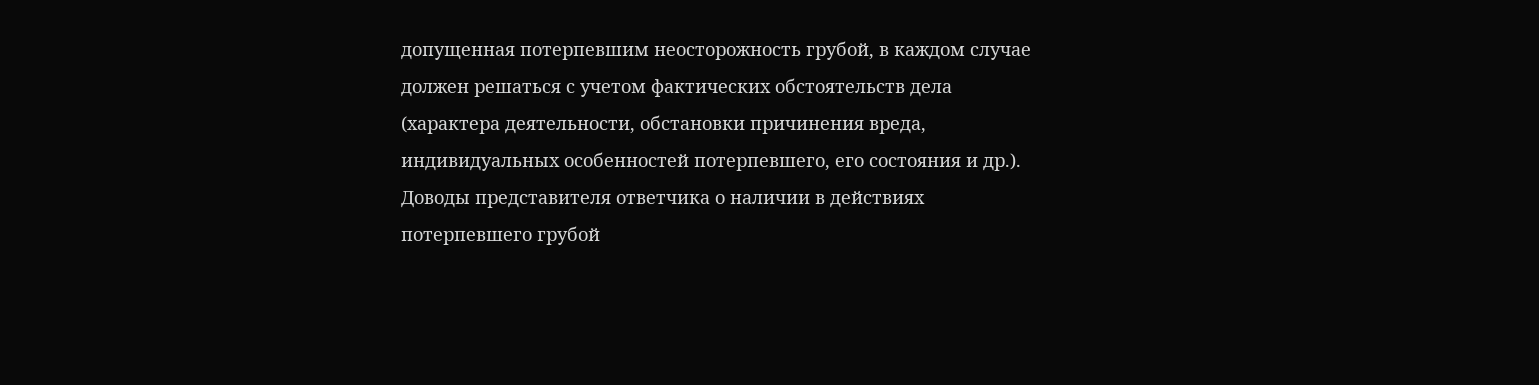допущенная потерпевшим неосторожность грубой, в каждом случае должен решаться с учетом фактических обстоятельств дела (характера деятельности, обстановки причинения вреда, индивидуальных особенностей потерпевшего, его состояния и др.).
Доводы представителя ответчика о наличии в действиях потерпевшего грубой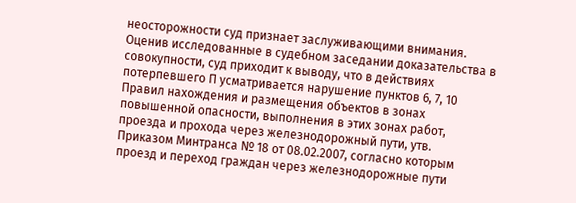неосторожности суд признает заслуживающими внимания. Оценив исследованные в судебном заседании доказательства в совокупности, суд приходит к выводу, что в действиях потерпевшего П усматривается нарушение пунктов 6, 7, 10 Правил нахождения и размещения объектов в зонах повышенной опасности, выполнения в этих зонах работ, проезда и прохода через железнодорожный пути, утв. Приказом Минтранса № 18 от 08.02.2007, согласно которым проезд и переход граждан через железнодорожные пути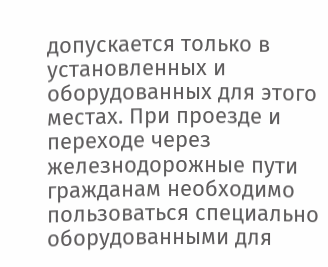допускается только в установленных и оборудованных для этого местах. При проезде и переходе через железнодорожные пути гражданам необходимо пользоваться специально оборудованными для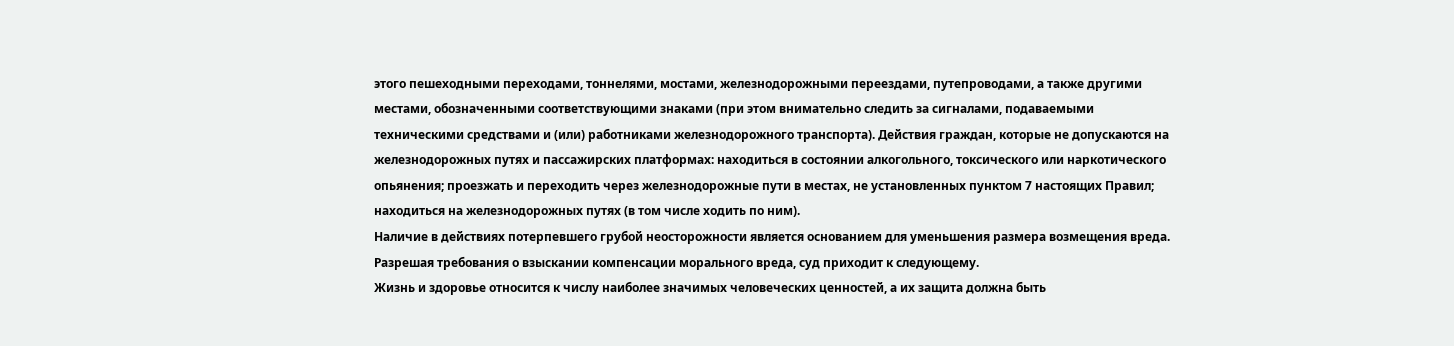этого пешеходными переходами, тоннелями, мостами, железнодорожными переездами, путепроводами, а также другими местами, обозначенными соответствующими знаками (при этом внимательно следить за сигналами, подаваемыми техническими средствами и (или) работниками железнодорожного транспорта). Действия граждан, которые не допускаются на железнодорожных путях и пассажирских платформах: находиться в состоянии алкогольного, токсического или наркотического опьянения; проезжать и переходить через железнодорожные пути в местах, не установленных пунктом 7 настоящих Правил; находиться на железнодорожных путях (в том числе ходить по ним).
Наличие в действиях потерпевшего грубой неосторожности является основанием для уменьшения размера возмещения вреда.
Разрешая требования о взыскании компенсации морального вреда, суд приходит к следующему.
Жизнь и здоровье относится к числу наиболее значимых человеческих ценностей, а их защита должна быть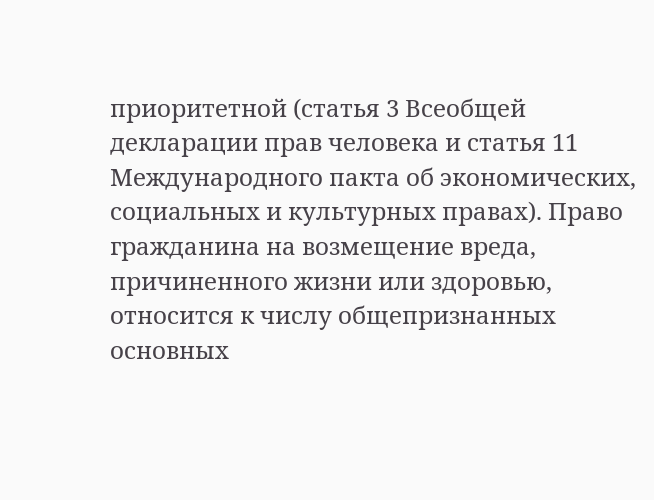приоритетной (статья 3 Всеобщей декларации прав человека и статья 11 Международного пакта об экономических, социальных и культурных правах). Право гражданина на возмещение вреда, причиненного жизни или здоровью, относится к числу общепризнанных основных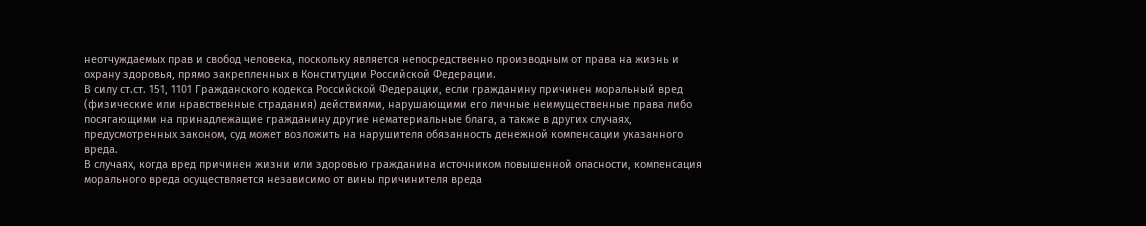неотчуждаемых прав и свобод человека, поскольку является непосредственно производным от права на жизнь и охрану здоровья, прямо закрепленных в Конституции Российской Федерации.
В силу ст.ст. 151, 1101 Гражданского кодекса Российской Федерации, если гражданину причинен моральный вред (физические или нравственные страдания) действиями, нарушающими его личные неимущественные права либо посягающими на принадлежащие гражданину другие нематериальные блага, а также в других случаях, предусмотренных законом, суд может возложить на нарушителя обязанность денежной компенсации указанного вреда.
В случаях, когда вред причинен жизни или здоровью гражданина источником повышенной опасности, компенсация морального вреда осуществляется независимо от вины причинителя вреда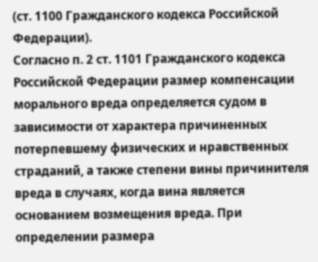(ст. 1100 Гражданского кодекса Российской Федерации).
Согласно п. 2 ст. 1101 Гражданского кодекса Российской Федерации размер компенсации морального вреда определяется судом в зависимости от характера причиненных потерпевшему физических и нравственных страданий, а также степени вины причинителя вреда в случаях, когда вина является основанием возмещения вреда. При определении размера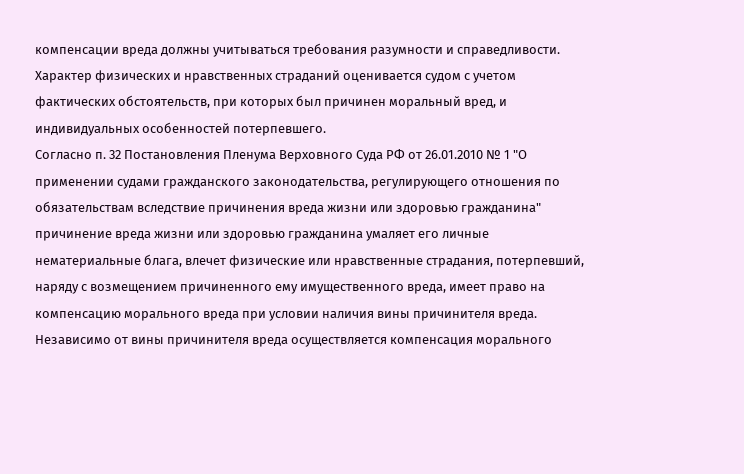компенсации вреда должны учитываться требования разумности и справедливости. Характер физических и нравственных страданий оценивается судом с учетом фактических обстоятельств, при которых был причинен моральный вред, и индивидуальных особенностей потерпевшего.
Согласно п. 32 Постановления Пленума Верховного Суда РФ от 26.01.2010 № 1 "О применении судами гражданского законодательства, регулирующего отношения по обязательствам вследствие причинения вреда жизни или здоровью гражданина" причинение вреда жизни или здоровью гражданина умаляет его личные нематериальные блага, влечет физические или нравственные страдания, потерпевший, наряду с возмещением причиненного ему имущественного вреда, имеет право на компенсацию морального вреда при условии наличия вины причинителя вреда. Независимо от вины причинителя вреда осуществляется компенсация морального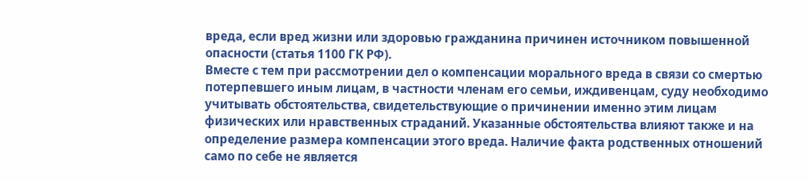вреда, если вред жизни или здоровью гражданина причинен источником повышенной опасности (статья 1100 ГК РФ).
Вместе с тем при рассмотрении дел о компенсации морального вреда в связи со смертью потерпевшего иным лицам, в частности членам его семьи, иждивенцам, суду необходимо учитывать обстоятельства, свидетельствующие о причинении именно этим лицам физических или нравственных страданий. Указанные обстоятельства влияют также и на определение размера компенсации этого вреда. Наличие факта родственных отношений само по себе не является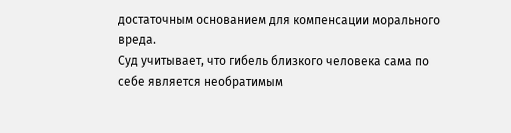достаточным основанием для компенсации морального вреда.
Суд учитывает, что гибель близкого человека сама по себе является необратимым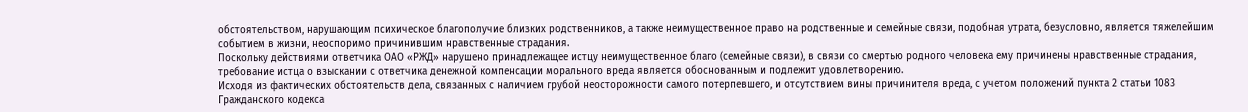обстоятельством, нарушающим психическое благополучие близких родственников, а также неимущественное право на родственные и семейные связи, подобная утрата, безусловно, является тяжелейшим событием в жизни, неоспоримо причинившим нравственные страдания.
Поскольку действиями ответчика ОАО «РЖД» нарушено принадлежащее истцу неимущественное благо (семейные связи), в связи со смертью родного человека ему причинены нравственные страдания, требование истца о взыскании с ответчика денежной компенсации морального вреда является обоснованным и подлежит удовлетворению.
Исходя из фактических обстоятельств дела, связанных с наличием грубой неосторожности самого потерпевшего, и отсутствием вины причинителя вреда, с учетом положений пункта 2 статьи 1083 Гражданского кодекса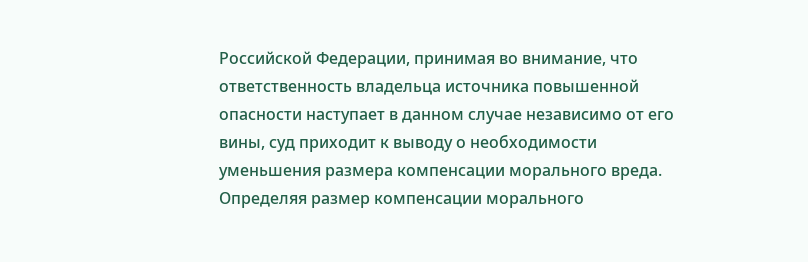Российской Федерации, принимая во внимание, что ответственность владельца источника повышенной опасности наступает в данном случае независимо от его вины, суд приходит к выводу о необходимости уменьшения размера компенсации морального вреда.
Определяя размер компенсации морального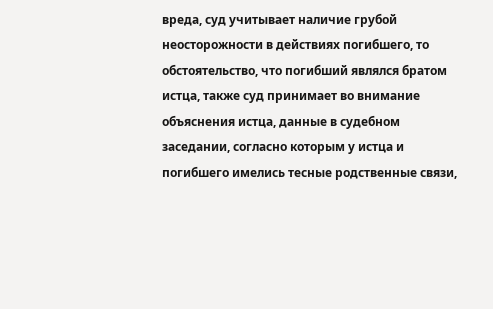вреда, суд учитывает наличие грубой неосторожности в действиях погибшего, то обстоятельство, что погибший являлся братом истца, также суд принимает во внимание объяснения истца, данные в судебном заседании, согласно которым у истца и погибшего имелись тесные родственные связи,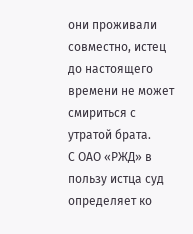они проживали совместно, истец до настоящего времени не может смириться с утратой брата.
С ОАО «РЖД» в пользу истца суд определяет ко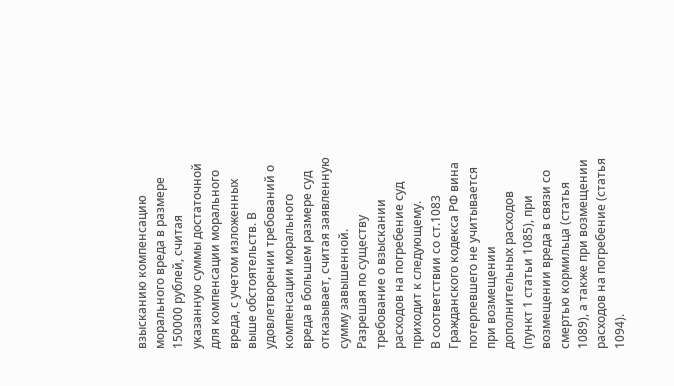взысканию компенсацию морального вреда в размере 150000 рублей, считая указанную суммы достаточной для компенсации морального вреда, с учетом изложенных выше обстоятельств. В удовлетворении требований о компенсации морального вреда в большем размере суд отказывает, считая заявленную сумму завышенной.
Разрешая по существу требование о взыскании расходов на погребение суд приходит к следующему.
В соответствии со ст.1083 Гражданского кодекса РФ вина потерпевшего не учитывается при возмещении дополнительных расходов (пункт 1 статьи 1085), при возмещении вреда в связи со смертью кормильца (статья 1089), а также при возмещении расходов на погребение (статья 1094).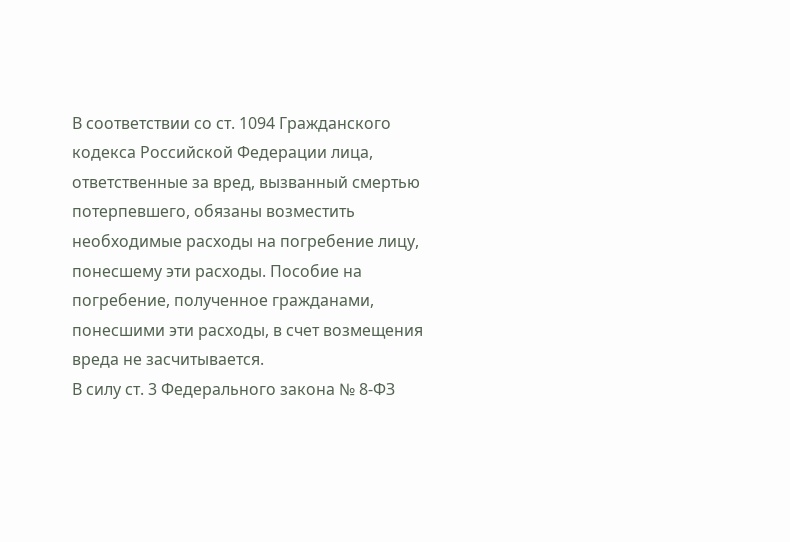В соответствии со ст. 1094 Гражданского кодекса Российской Федерации лица, ответственные за вред, вызванный смертью потерпевшего, обязаны возместить необходимые расходы на погребение лицу, понесшему эти расходы. Пособие на погребение, полученное гражданами, понесшими эти расходы, в счет возмещения вреда не засчитывается.
В силу ст. 3 Федерального закона № 8-ФЗ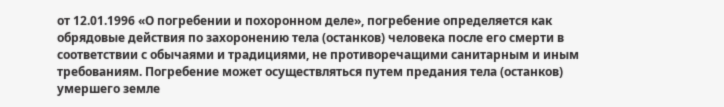от 12.01.1996 «О погребении и похоронном деле», погребение определяется как обрядовые действия по захоронению тела (останков) человека после его смерти в соответствии с обычаями и традициями, не противоречащими санитарным и иным требованиям. Погребение может осуществляться путем предания тела (останков) умершего земле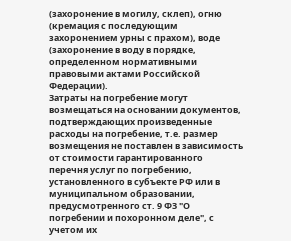(захоронение в могилу, склеп), огню (кремация с последующим захоронением урны с прахом), воде (захоронение в воду в порядке, определенном нормативными правовыми актами Российской Федерации).
Затраты на погребение могут возмещаться на основании документов, подтверждающих произведенные расходы на погребение, т.е. размер возмещения не поставлен в зависимость от стоимости гарантированного перечня услуг по погребению, установленного в субъекте РФ или в муниципальном образовании, предусмотренного ст. 9 ФЗ "О погребении и похоронном деле", с учетом их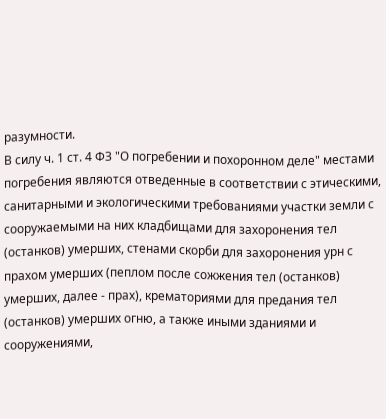разумности.
В силу ч. 1 ст. 4 ФЗ "О погребении и похоронном деле" местами погребения являются отведенные в соответствии с этическими, санитарными и экологическими требованиями участки земли с сооружаемыми на них кладбищами для захоронения тел (останков) умерших, стенами скорби для захоронения урн с прахом умерших (пеплом после сожжения тел (останков) умерших, далее - прах), крематориями для предания тел (останков) умерших огню, а также иными зданиями и сооружениями,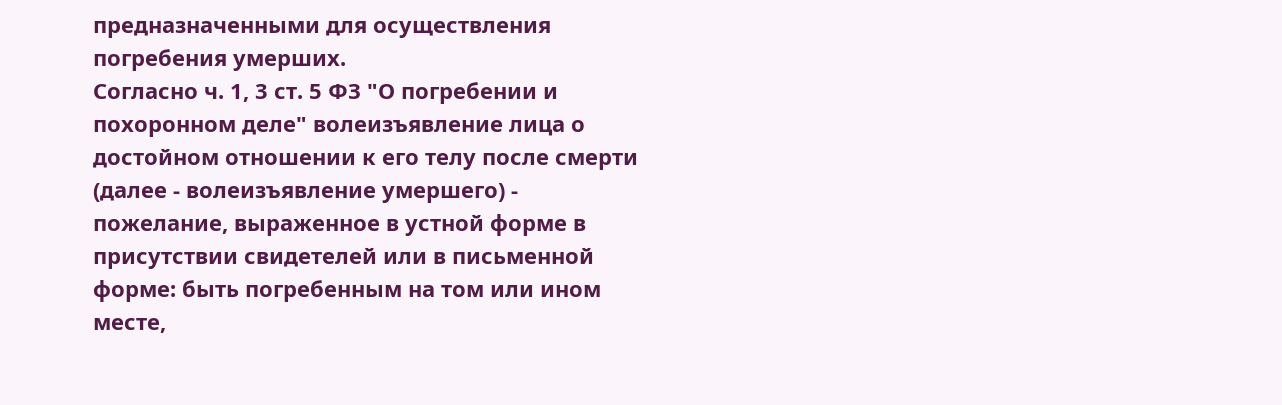предназначенными для осуществления погребения умерших.
Согласно ч. 1, 3 ст. 5 ФЗ "О погребении и похоронном деле" волеизъявление лица о достойном отношении к его телу после смерти (далее - волеизъявление умершего) - пожелание, выраженное в устной форме в присутствии свидетелей или в письменной форме: быть погребенным на том или ином месте,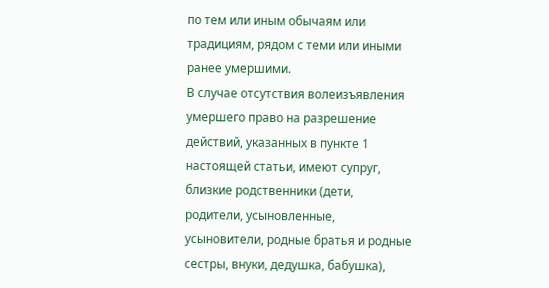по тем или иным обычаям или традициям, рядом с теми или иными ранее умершими.
В случае отсутствия волеизъявления умершего право на разрешение действий, указанных в пункте 1 настоящей статьи, имеют супруг, близкие родственники (дети, родители, усыновленные, усыновители, родные братья и родные сестры, внуки, дедушка, бабушка),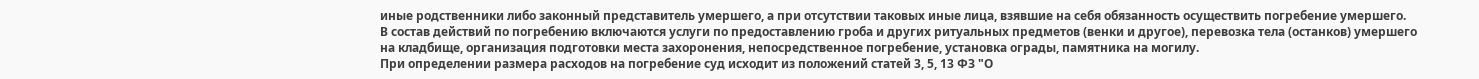иные родственники либо законный представитель умершего, а при отсутствии таковых иные лица, взявшие на себя обязанность осуществить погребение умершего.
В состав действий по погребению включаются услуги по предоставлению гроба и других ритуальных предметов (венки и другое), перевозка тела (останков) умершего на кладбище, организация подготовки места захоронения, непосредственное погребение, установка ограды, памятника на могилу.
При определении размера расходов на погребение суд исходит из положений статей 3, 5, 13 ФЗ "О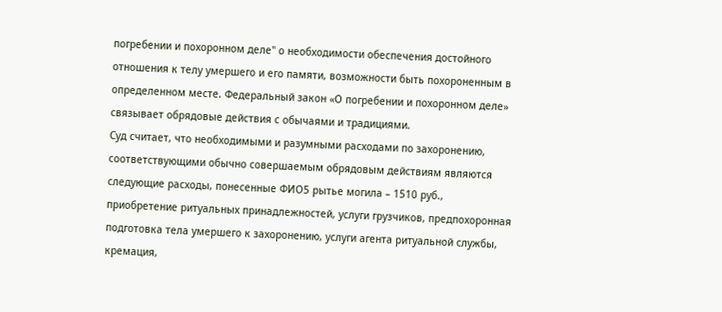погребении и похоронном деле" о необходимости обеспечения достойного отношения к телу умершего и его памяти, возможности быть похороненным в определенном месте. Федеральный закон «О погребении и похоронном деле» связывает обрядовые действия с обычаями и традициями.
Суд считает, что необходимыми и разумными расходами по захоронению, соответствующими обычно совершаемым обрядовым действиям являются следующие расходы, понесенные ФИО5 рытье могила – 1510 руб., приобретение ритуальных принадлежностей, услуги грузчиков, предпохоронная подготовка тела умершего к захоронению, услуги агента ритуальной службы, кремация,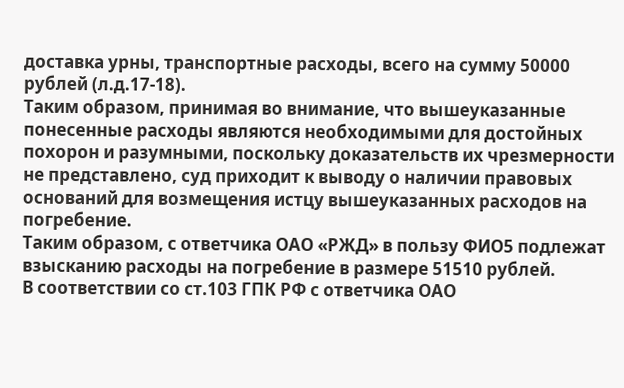доставка урны, транспортные расходы, всего на сумму 50000 рублей (л.д.17-18).
Таким образом, принимая во внимание, что вышеуказанные понесенные расходы являются необходимыми для достойных похорон и разумными, поскольку доказательств их чрезмерности не представлено, суд приходит к выводу о наличии правовых оснований для возмещения истцу вышеуказанных расходов на погребение.
Таким образом, с ответчика ОАО «РЖД» в пользу ФИО5 подлежат взысканию расходы на погребение в размере 51510 рублей.
В соответствии со ст.103 ГПК РФ с ответчика ОАО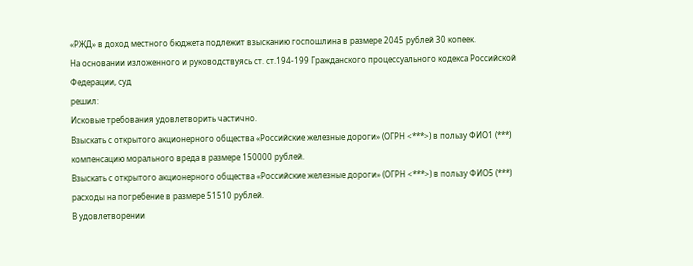«РЖД» в доход местного бюджета подлежит взысканию госпошлина в размере 2045 рублей 30 копеек.
На основании изложенного и руководствуясь ст. ст.194-199 Гражданского процессуального кодекса Российской Федерации, суд
решил:
Исковые требования удовлетворить частично.
Взыскать с открытого акционерного общества «Российские железные дороги» (ОГРН <***>) в пользу ФИО1 (***) компенсацию морального вреда в размере 150000 рублей.
Взыскать с открытого акционерного общества «Российские железные дороги» (ОГРН <***>) в пользу ФИО5 (***) расходы на погребение в размере 51510 рублей.
В удовлетворении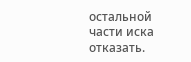остальной части иска отказать.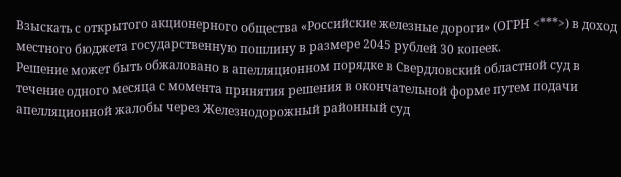Взыскать с открытого акционерного общества «Российские железные дороги» (ОГРН <***>) в доход местного бюджета государственную пошлину в размере 2045 рублей 30 копеек.
Решение может быть обжаловано в апелляционном порядке в Свердловский областной суд в течение одного месяца с момента принятия решения в окончательной форме путем подачи апелляционной жалобы через Железнодорожный районный суд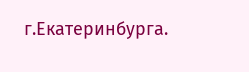г.Екатеринбурга.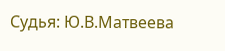Судья: Ю.В.Матвеева